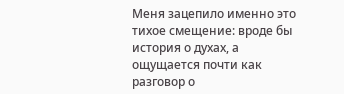Меня зацепило именно это тихое смещение: вроде бы история о духах, а ощущается почти как разговор о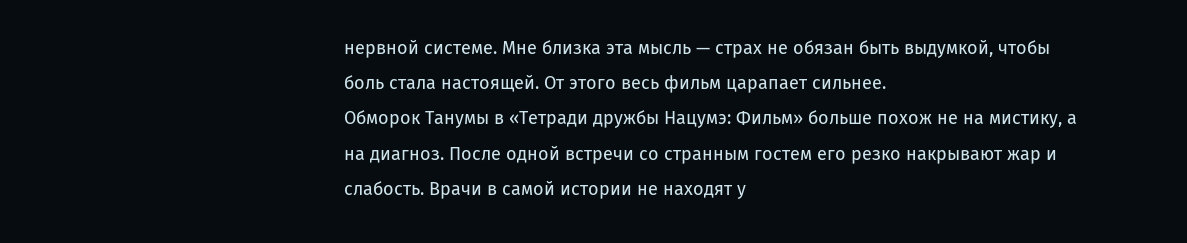нервной системе. Мне близка эта мысль — страх не обязан быть выдумкой, чтобы боль стала настоящей. От этого весь фильм царапает сильнее.
Обморок Танумы в «Тетради дружбы Нацумэ: Фильм» больше похож не на мистику, а на диагноз. После одной встречи со странным гостем его резко накрывают жар и слабость. Врачи в самой истории не находят у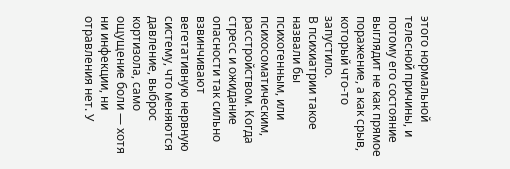этого нормальной телесной причины, и потому его состояние выглядит не как прямое поражение, а как срыв, который что-то запустило.
В психиатрии такое назвали бы психогенным, или психосоматическим, расстройством. Когда стресс и ожидание опасности так сильно взвинчивают вегетативную нервную систему, что меняются давление, выброс кортизола, само ощущение боли — хотя ни инфекции, ни отравления нет. У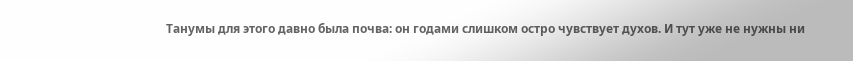Танумы для этого давно была почва: он годами слишком остро чувствует духов. И тут уже не нужны ни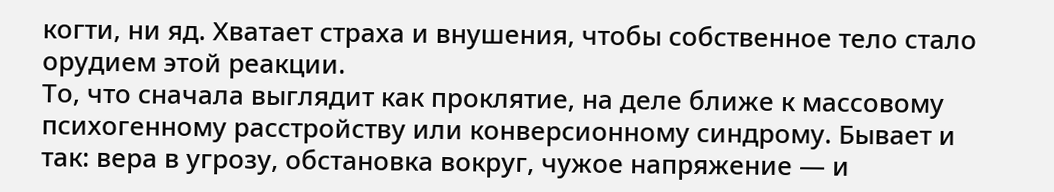когти, ни яд. Хватает страха и внушения, чтобы собственное тело стало орудием этой реакции.
То, что сначала выглядит как проклятие, на деле ближе к массовому психогенному расстройству или конверсионному синдрому. Бывает и так: вера в угрозу, обстановка вокруг, чужое напряжение — и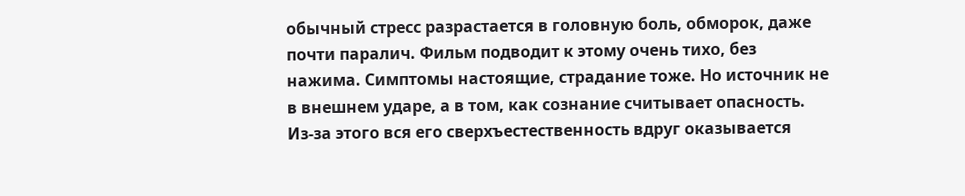обычный стресс разрастается в головную боль, обморок, даже почти паралич. Фильм подводит к этому очень тихо, без нажима. Симптомы настоящие, страдание тоже. Но источник не в внешнем ударе, а в том, как сознание считывает опасность. Из-за этого вся его сверхъестественность вдруг оказывается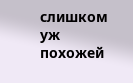слишком уж похожей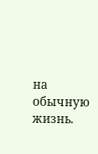на обычную жизнь.